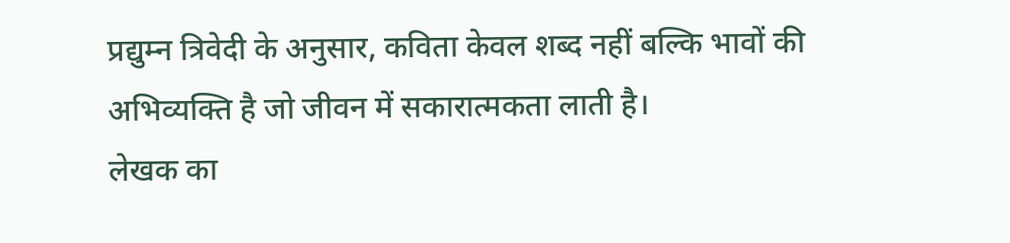प्रद्युम्न त्रिवेदी के अनुसार, कविता केवल शब्द नहीं बल्कि भावों की अभिव्यक्ति है जो जीवन में सकारात्मकता लाती है।
लेखक का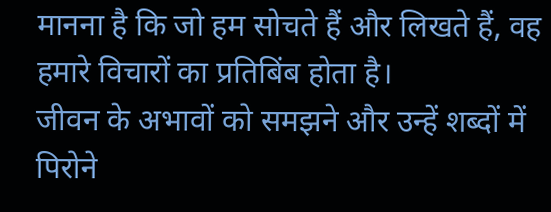मानना है कि जो हम सोचते हैं और लिखते हैं, वह हमारे विचारों का प्रतिबिंब होता है।
जीवन के अभावों को समझने और उन्हें शब्दों में पिरोने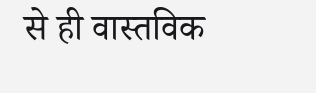से ही वास्तविक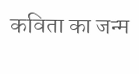कविता का जन्म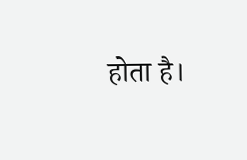होता है।